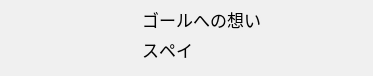ゴールへの想い
スペイ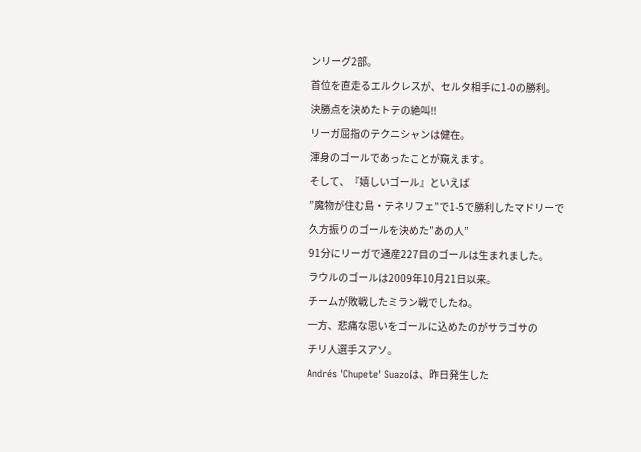ンリーグ2部。
首位を直走るエルクレスが、セルタ相手に1-0の勝利。
決勝点を決めたトテの絶叫!!
リーガ屈指のテクニシャンは健在。
渾身のゴールであったことが窺えます。
そして、『嬉しいゴール』といえば
”魔物が住む島・テネリフェ”で1-5で勝利したマドリーで
久方振りのゴールを決めた”あの人”
91分にリーガで通産227目のゴールは生まれました。
ラウルのゴールは2009年10月21日以来。
チームが敗戦したミラン戦でしたね。
一方、悲痛な思いをゴールに込めたのがサラゴサの
チリ人選手スアソ。
Andrés 'Chupete' Suazoは、昨日発生した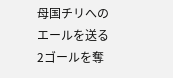母国チリへのエールを送る2ゴールを奪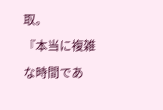取。
『本当に複雑な時間であ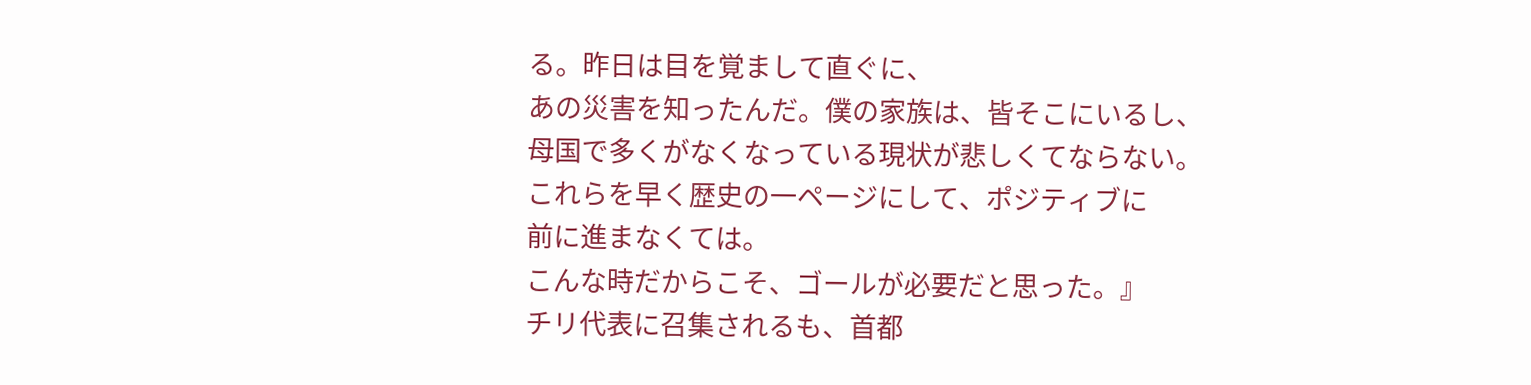る。昨日は目を覚まして直ぐに、
あの災害を知ったんだ。僕の家族は、皆そこにいるし、
母国で多くがなくなっている現状が悲しくてならない。
これらを早く歴史の一ページにして、ポジティブに
前に進まなくては。
こんな時だからこそ、ゴールが必要だと思った。』
チリ代表に召集されるも、首都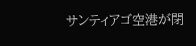サンティアゴ空港が閉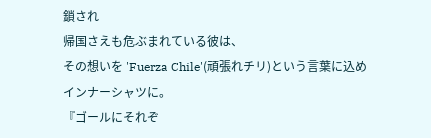鎖され
帰国さえも危ぶまれている彼は、
その想いを 'Fuerza Chile'(頑張れチリ)という言葉に込め
インナーシャツに。
『ゴールにそれぞ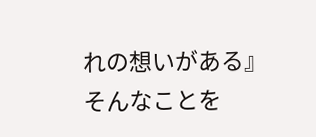れの想いがある』
そんなことを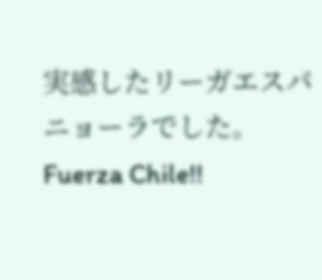実感したリーガエスパニョーラでした。
Fuerza Chile!!